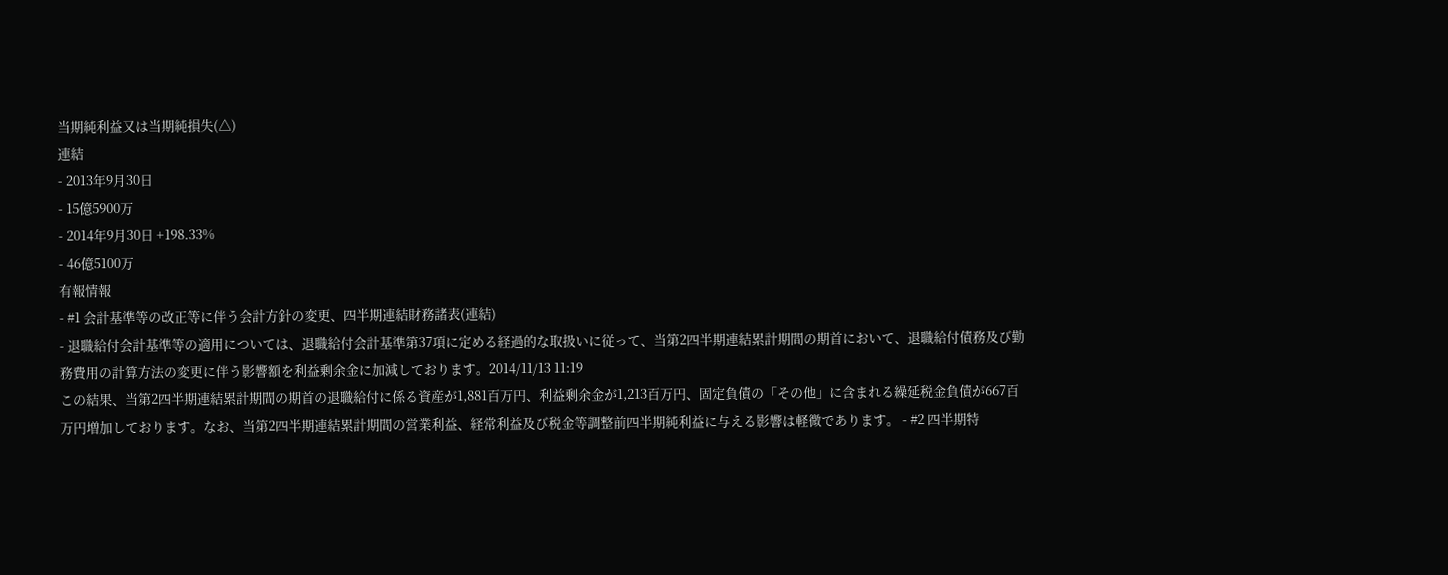当期純利益又は当期純損失(△)
連結
- 2013年9月30日
- 15億5900万
- 2014年9月30日 +198.33%
- 46億5100万
有報情報
- #1 会計基準等の改正等に伴う会計方針の変更、四半期連結財務諸表(連結)
- 退職給付会計基準等の適用については、退職給付会計基準第37項に定める経過的な取扱いに従って、当第2四半期連結累計期間の期首において、退職給付債務及び勤務費用の計算方法の変更に伴う影響額を利益剰余金に加減しております。2014/11/13 11:19
この結果、当第2四半期連結累計期間の期首の退職給付に係る資産が1,881百万円、利益剰余金が1,213百万円、固定負債の「その他」に含まれる繰延税金負債が667百万円増加しております。なお、当第2四半期連結累計期間の営業利益、経常利益及び税金等調整前四半期純利益に与える影響は軽微であります。 - #2 四半期特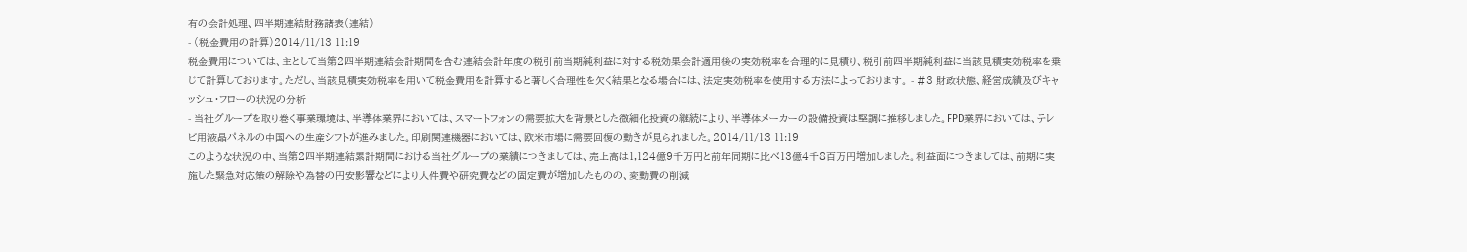有の会計処理、四半期連結財務諸表(連結)
- (税金費用の計算)2014/11/13 11:19
税金費用については、主として当第2四半期連結会計期間を含む連結会計年度の税引前当期純利益に対する税効果会計適用後の実効税率を合理的に見積り、税引前四半期純利益に当該見積実効税率を乗じて計算しております。ただし、当該見積実効税率を用いて税金費用を計算すると著しく合理性を欠く結果となる場合には、法定実効税率を使用する方法によっております。 - #3 財政状態、経営成績及びキャッシュ・フローの状況の分析
- 当社グループを取り巻く事業環境は、半導体業界においては、スマートフォンの需要拡大を背景とした微細化投資の継続により、半導体メーカーの設備投資は堅調に推移しました。FPD業界においては、テレビ用液晶パネルの中国への生産シフトが進みました。印刷関連機器においては、欧米市場に需要回復の動きが見られました。2014/11/13 11:19
このような状況の中、当第2四半期連結累計期間における当社グループの業績につきましては、売上高は1,124億9千万円と前年同期に比べ13億4千8百万円増加しました。利益面につきましては、前期に実施した緊急対応策の解除や為替の円安影響などにより人件費や研究費などの固定費が増加したものの、変動費の削減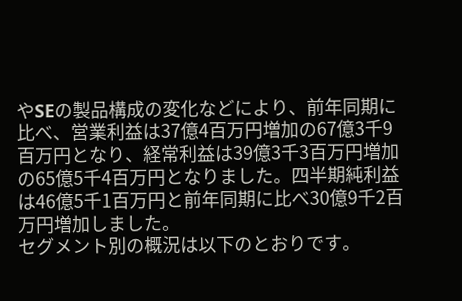やSEの製品構成の変化などにより、前年同期に比べ、営業利益は37億4百万円増加の67億3千9百万円となり、経常利益は39億3千3百万円増加の65億5千4百万円となりました。四半期純利益は46億5千1百万円と前年同期に比べ30億9千2百万円増加しました。
セグメント別の概況は以下のとおりです。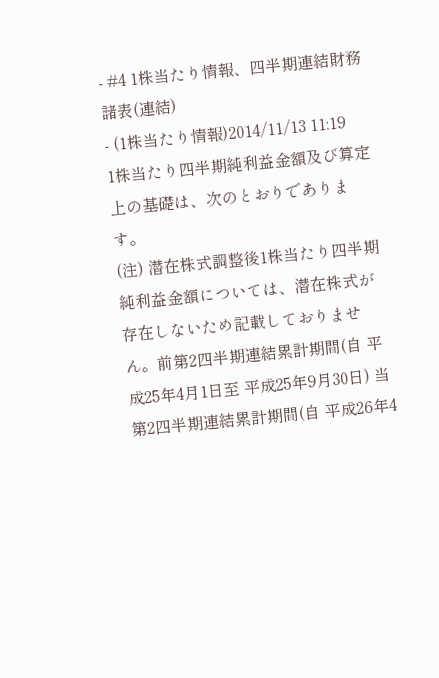- #4 1株当たり情報、四半期連結財務諸表(連結)
- (1株当たり情報)2014/11/13 11:19
1株当たり四半期純利益金額及び算定上の基礎は、次のとおりであります。
(注) 潜在株式調整後1株当たり四半期純利益金額については、潜在株式が存在しないため記載しておりません。前第2四半期連結累計期間(自 平成25年4月1日至 平成25年9月30日) 当第2四半期連結累計期間(自 平成26年4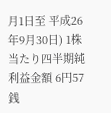月1日至 平成26年9月30日) 1株当たり四半期純利益金額 6円57銭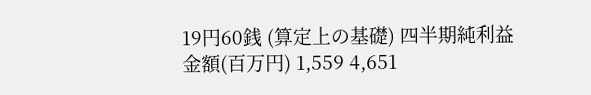19円60銭 (算定上の基礎) 四半期純利益金額(百万円) 1,559 4,651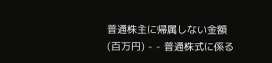普通株主に帰属しない金額(百万円) - - 普通株式に係る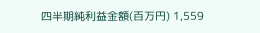四半期純利益金額(百万円) 1,559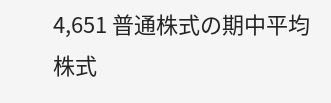4,651 普通株式の期中平均株式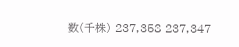数(千株) 237,358 237,347